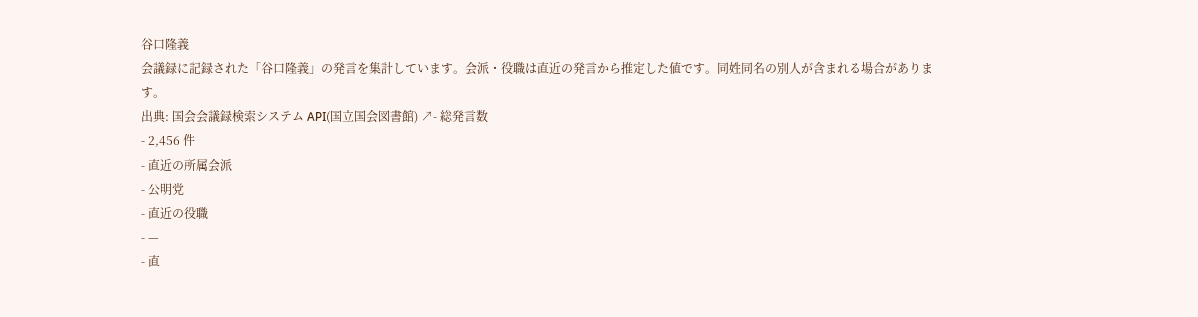谷口隆義
会議録に記録された「谷口隆義」の発言を集計しています。会派・役職は直近の発言から推定した値です。同姓同名の別人が含まれる場合があります。
出典: 国会会議録検索システム API(国立国会図書館) ↗- 総発言数
- 2,456 件
- 直近の所属会派
- 公明党
- 直近の役職
- —
- 直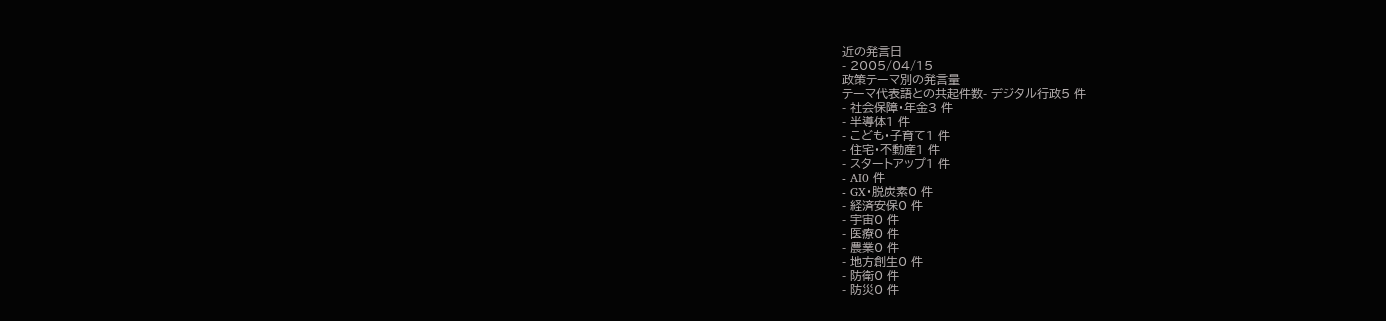近の発言日
- 2005/04/15
政策テーマ別の発言量
テーマ代表語との共起件数- デジタル行政5 件
- 社会保障・年金3 件
- 半導体1 件
- こども・子育て1 件
- 住宅・不動産1 件
- スタートアップ1 件
- AI0 件
- GX・脱炭素0 件
- 経済安保0 件
- 宇宙0 件
- 医療0 件
- 農業0 件
- 地方創生0 件
- 防衛0 件
- 防災0 件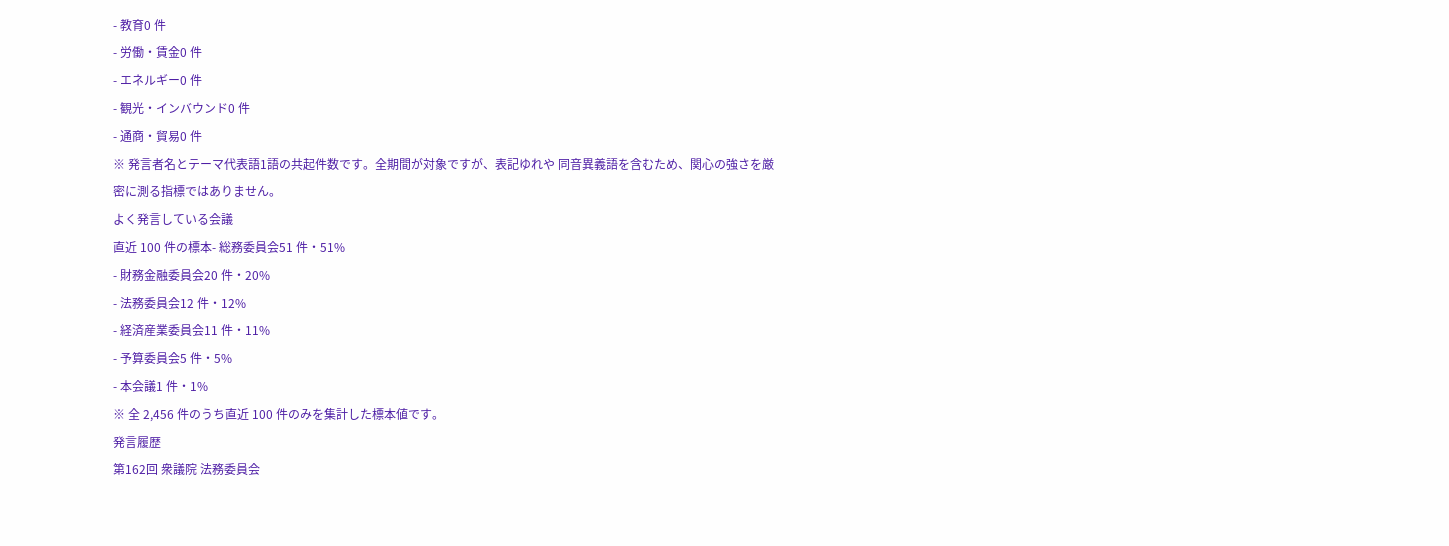- 教育0 件
- 労働・賃金0 件
- エネルギー0 件
- 観光・インバウンド0 件
- 通商・貿易0 件
※ 発言者名とテーマ代表語1語の共起件数です。全期間が対象ですが、表記ゆれや 同音異義語を含むため、関心の強さを厳密に測る指標ではありません。
よく発言している会議
直近 100 件の標本- 総務委員会51 件・51%
- 財務金融委員会20 件・20%
- 法務委員会12 件・12%
- 経済産業委員会11 件・11%
- 予算委員会5 件・5%
- 本会議1 件・1%
※ 全 2,456 件のうち直近 100 件のみを集計した標本値です。
発言履歴
第162回 衆議院 法務委員会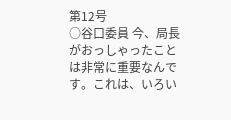第12号
○谷口委員 今、局長がおっしゃったことは非常に重要なんです。これは、いろい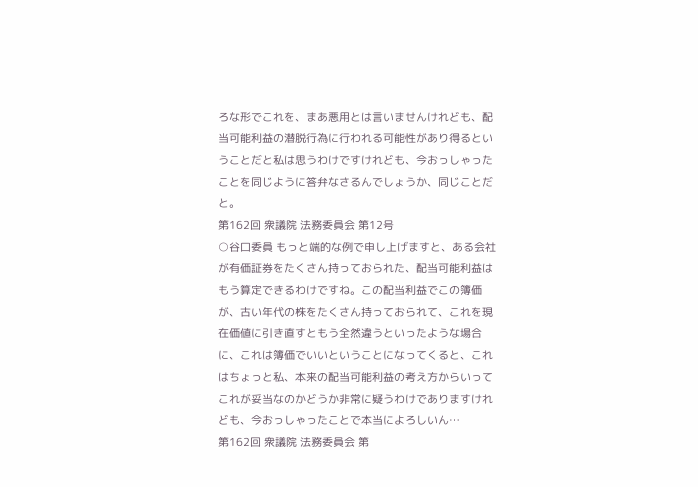ろな形でこれを、まあ悪用とは言いませんけれども、配当可能利益の潜脱行為に行われる可能性があり得るということだと私は思うわけですけれども、今おっしゃったことを同じように答弁なさるんでしょうか、同じことだと。
第162回 衆議院 法務委員会 第12号
○谷口委員 もっと端的な例で申し上げますと、ある会社が有価証券をたくさん持っておられた、配当可能利益はもう算定できるわけですね。この配当利益でこの簿価が、古い年代の株をたくさん持っておられて、これを現在価値に引き直すともう全然違うといったような場合に、これは簿価でいいということになってくると、これはちょっと私、本来の配当可能利益の考え方からいってこれが妥当なのかどうか非常に疑うわけでありますけれども、今おっしゃったことで本当によろしいん…
第162回 衆議院 法務委員会 第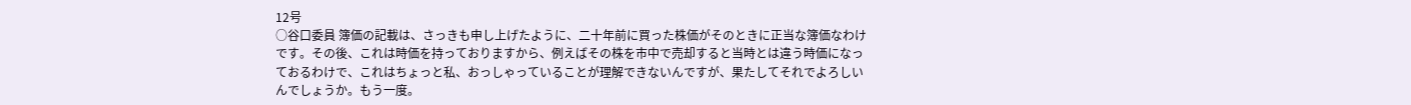12号
○谷口委員 簿価の記載は、さっきも申し上げたように、二十年前に買った株価がそのときに正当な簿価なわけです。その後、これは時価を持っておりますから、例えばその株を市中で売却すると当時とは違う時価になっておるわけで、これはちょっと私、おっしゃっていることが理解できないんですが、果たしてそれでよろしいんでしょうか。もう一度。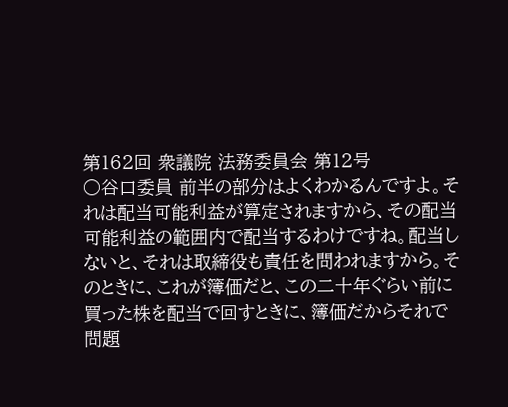第162回 衆議院 法務委員会 第12号
○谷口委員 前半の部分はよくわかるんですよ。それは配当可能利益が算定されますから、その配当可能利益の範囲内で配当するわけですね。配当しないと、それは取締役も責任を問われますから。そのときに、これが簿価だと、この二十年ぐらい前に買った株を配当で回すときに、簿価だからそれで問題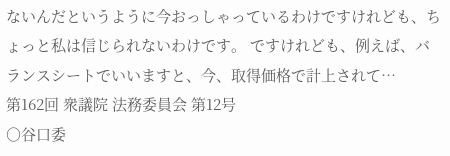ないんだというように今おっしゃっているわけですけれども、ちょっと私は信じられないわけです。 ですけれども、例えば、バランスシートでいいますと、今、取得価格で計上されて…
第162回 衆議院 法務委員会 第12号
○谷口委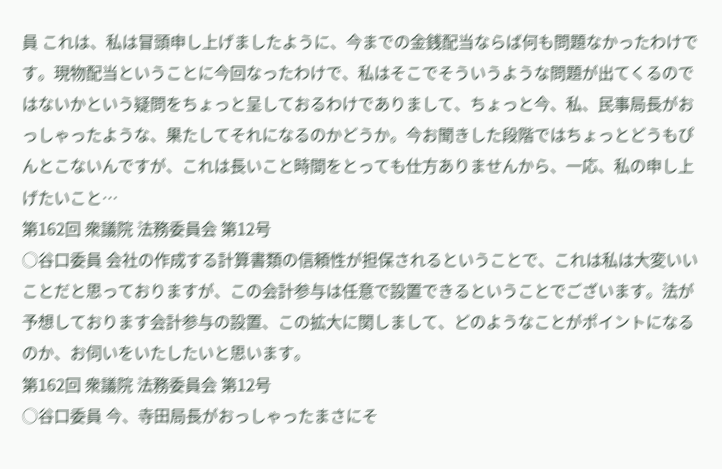員 これは、私は冒頭申し上げましたように、今までの金銭配当ならば何も問題なかったわけです。現物配当ということに今回なったわけで、私はそこでそういうような問題が出てくるのではないかという疑問をちょっと呈しておるわけでありまして、ちょっと今、私、民事局長がおっしゃったような、果たしてそれになるのかどうか。今お聞きした段階ではちょっとどうもぴんとこないんですが、これは長いこと時間をとっても仕方ありませんから、一応、私の申し上げたいこと…
第162回 衆議院 法務委員会 第12号
○谷口委員 会社の作成する計算書類の信頼性が担保されるということで、これは私は大変いいことだと思っておりますが、この会計参与は任意で設置できるということでございます。法が予想しております会計参与の設置、この拡大に関しまして、どのようなことがポイントになるのか、お伺いをいたしたいと思います。
第162回 衆議院 法務委員会 第12号
○谷口委員 今、寺田局長がおっしゃったまさにそ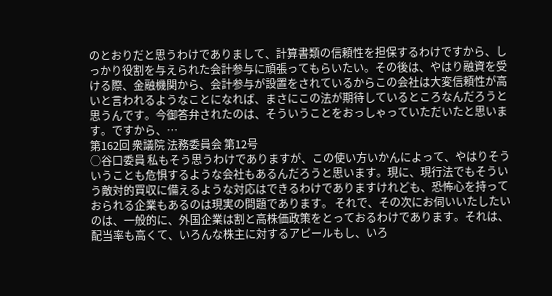のとおりだと思うわけでありまして、計算書類の信頼性を担保するわけですから、しっかり役割を与えられた会計参与に頑張ってもらいたい。その後は、やはり融資を受ける際、金融機関から、会計参与が設置をされているからこの会社は大変信頼性が高いと言われるようなことになれば、まさにこの法が期待しているところなんだろうと思うんです。今御答弁されたのは、そういうことをおっしゃっていただいたと思います。ですから、…
第162回 衆議院 法務委員会 第12号
○谷口委員 私もそう思うわけでありますが、この使い方いかんによって、やはりそういうことも危惧するような会社もあるんだろうと思います。現に、現行法でもそういう敵対的買収に備えるような対応はできるわけでありますけれども、恐怖心を持っておられる企業もあるのは現実の問題であります。 それで、その次にお伺いいたしたいのは、一般的に、外国企業は割と高株価政策をとっておるわけであります。それは、配当率も高くて、いろんな株主に対するアピールもし、いろ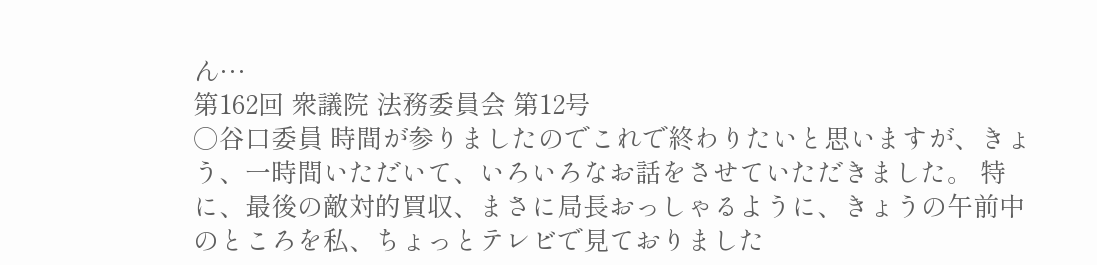ん…
第162回 衆議院 法務委員会 第12号
○谷口委員 時間が参りましたのでこれで終わりたいと思いますが、きょう、一時間いただいて、いろいろなお話をさせていただきました。 特に、最後の敵対的買収、まさに局長おっしゃるように、きょうの午前中のところを私、ちょっとテレビで見ておりました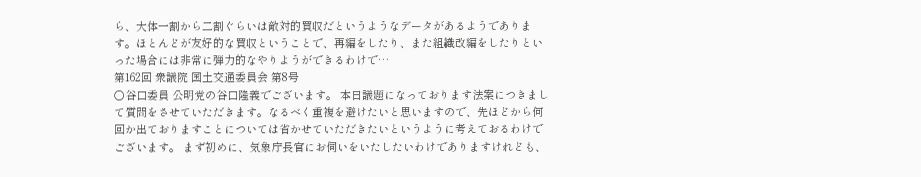ら、大体一割から二割ぐらいは敵対的買収だというようなデータがあるようであります。ほとんどが友好的な買収ということで、再編をしたり、また組織改編をしたりといった場合には非常に弾力的なやりようができるわけで…
第162回 衆議院 国土交通委員会 第8号
○谷口委員 公明党の谷口隆義でございます。 本日議題になっております法案につきまして質問をさせていただきます。なるべく重複を避けたいと思いますので、先ほどから何回か出ておりますことについては省かせていただきたいというように考えておるわけでございます。 まず初めに、気象庁長官にお伺いをいたしたいわけでありますけれども、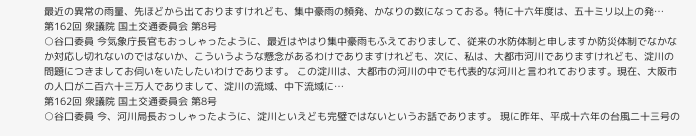最近の異常の雨量、先ほどから出ておりますけれども、集中豪雨の頻発、かなりの数になっておる。特に十六年度は、五十ミリ以上の発…
第162回 衆議院 国土交通委員会 第8号
○谷口委員 今気象庁長官もおっしゃったように、最近はやはり集中豪雨もふえておりまして、従来の水防体制と申しますか防災体制でなかなか対応し切れないのではないか、こういうような懸念があるわけでありますけれども、次に、私は、大都市河川でありますけれども、淀川の問題につきましてお伺いをいたしたいわけであります。 この淀川は、大都市の河川の中でも代表的な河川と言われております。現在、大阪市の人口が二百六十三万人でありまして、淀川の流域、中下流域に…
第162回 衆議院 国土交通委員会 第8号
○谷口委員 今、河川局長おっしゃったように、淀川といえども完璧ではないというお話であります。 現に昨年、平成十六年の台風二十三号の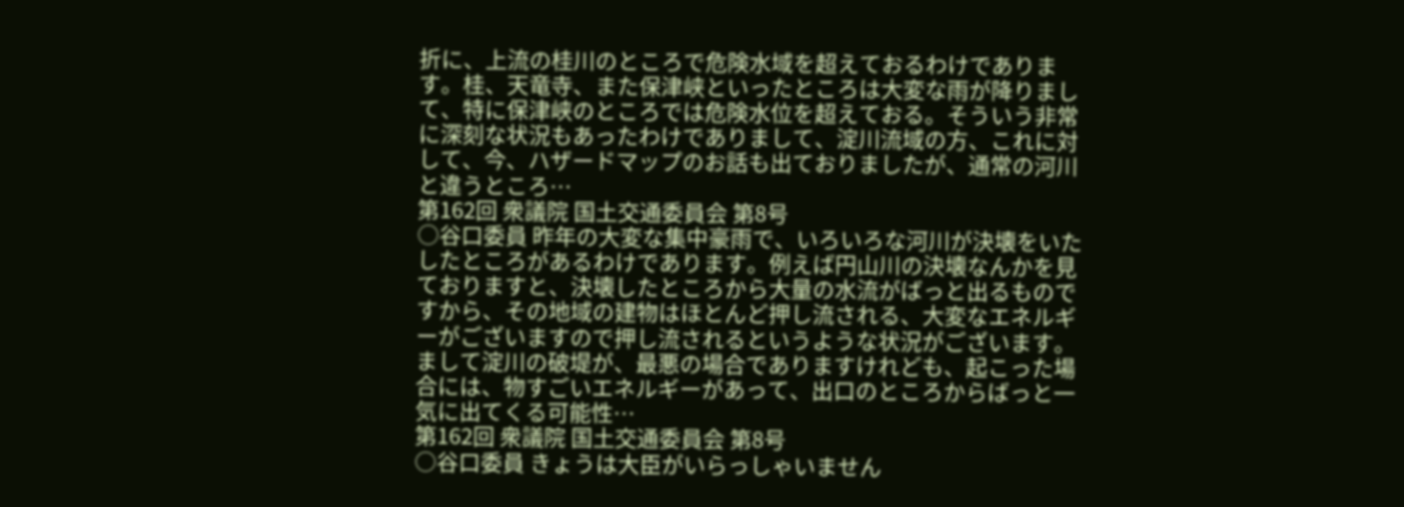折に、上流の桂川のところで危険水域を超えておるわけであります。桂、天竜寺、また保津峡といったところは大変な雨が降りまして、特に保津峡のところでは危険水位を超えておる。そういう非常に深刻な状況もあったわけでありまして、淀川流域の方、これに対して、今、ハザードマップのお話も出ておりましたが、通常の河川と違うところ…
第162回 衆議院 国土交通委員会 第8号
○谷口委員 昨年の大変な集中豪雨で、いろいろな河川が決壊をいたしたところがあるわけであります。例えば円山川の決壊なんかを見ておりますと、決壊したところから大量の水流がばっと出るものですから、その地域の建物はほとんど押し流される、大変なエネルギーがございますので押し流されるというような状況がございます。まして淀川の破堤が、最悪の場合でありますけれども、起こった場合には、物すごいエネルギーがあって、出口のところからばっと一気に出てくる可能性…
第162回 衆議院 国土交通委員会 第8号
○谷口委員 きょうは大臣がいらっしゃいません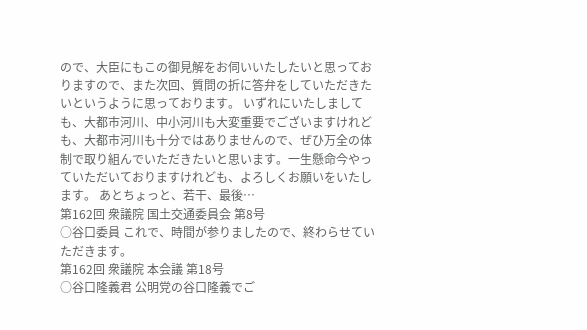ので、大臣にもこの御見解をお伺いいたしたいと思っておりますので、また次回、質問の折に答弁をしていただきたいというように思っております。 いずれにいたしましても、大都市河川、中小河川も大変重要でございますけれども、大都市河川も十分ではありませんので、ぜひ万全の体制で取り組んでいただきたいと思います。一生懸命今やっていただいておりますけれども、よろしくお願いをいたします。 あとちょっと、若干、最後…
第162回 衆議院 国土交通委員会 第8号
○谷口委員 これで、時間が参りましたので、終わらせていただきます。
第162回 衆議院 本会議 第18号
○谷口隆義君 公明党の谷口隆義でご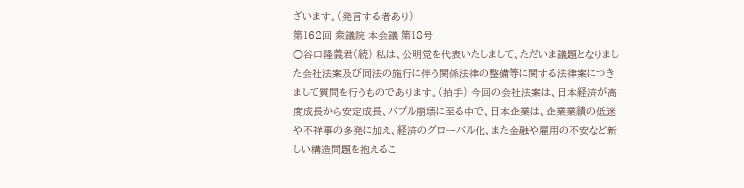ざいます。(発言する者あり)
第162回 衆議院 本会議 第18号
○谷口隆義君(続) 私は、公明党を代表いたしまして、ただいま議題となりました会社法案及び同法の施行に伴う関係法律の整備等に関する法律案につきまして質問を行うものであります。(拍手) 今回の会社法案は、日本経済が高度成長から安定成長、バブル崩壊に至る中で、日本企業は、企業業績の低迷や不祥事の多発に加え、経済のグローバル化、また金融や雇用の不安など新しい構造問題を抱えるこ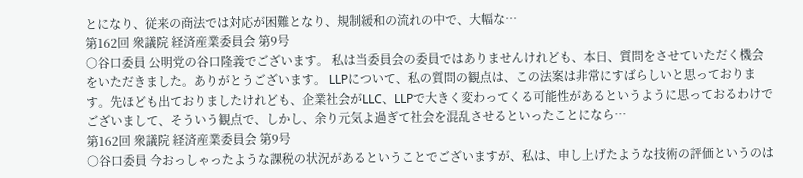とになり、従来の商法では対応が困難となり、規制緩和の流れの中で、大幅な…
第162回 衆議院 経済産業委員会 第9号
○谷口委員 公明党の谷口隆義でございます。 私は当委員会の委員ではありませんけれども、本日、質問をさせていただく機会をいただきました。ありがとうございます。 LLPについて、私の質問の観点は、この法案は非常にすばらしいと思っております。先ほども出ておりましたけれども、企業社会がLLC、LLPで大きく変わってくる可能性があるというように思っておるわけでございまして、そういう観点で、しかし、余り元気よ過ぎて社会を混乱させるといったことになら…
第162回 衆議院 経済産業委員会 第9号
○谷口委員 今おっしゃったような課税の状況があるということでございますが、私は、申し上げたような技術の評価というのは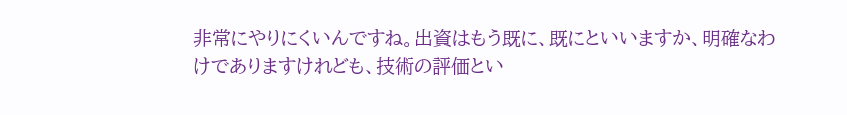非常にやりにくいんですね。出資はもう既に、既にといいますか、明確なわけでありますけれども、技術の評価とい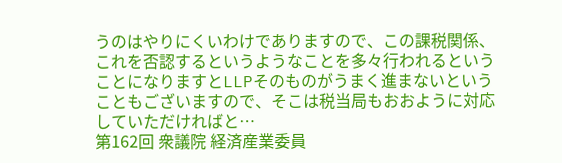うのはやりにくいわけでありますので、この課税関係、これを否認するというようなことを多々行われるということになりますとLLPそのものがうまく進まないということもございますので、そこは税当局もおおように対応していただければと…
第162回 衆議院 経済産業委員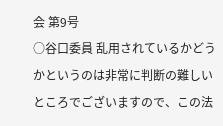会 第9号
○谷口委員 乱用されているかどうかというのは非常に判断の難しいところでございますので、この法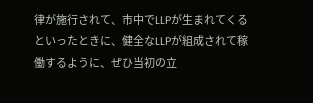律が施行されて、市中でLLPが生まれてくるといったときに、健全なLLPが組成されて稼働するように、ぜひ当初の立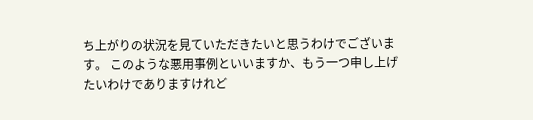ち上がりの状況を見ていただきたいと思うわけでございます。 このような悪用事例といいますか、もう一つ申し上げたいわけでありますけれど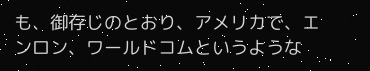も、御存じのとおり、アメリカで、エンロン、ワールドコムというような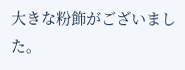大きな粉飾がございました。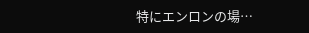特にエンロンの場…